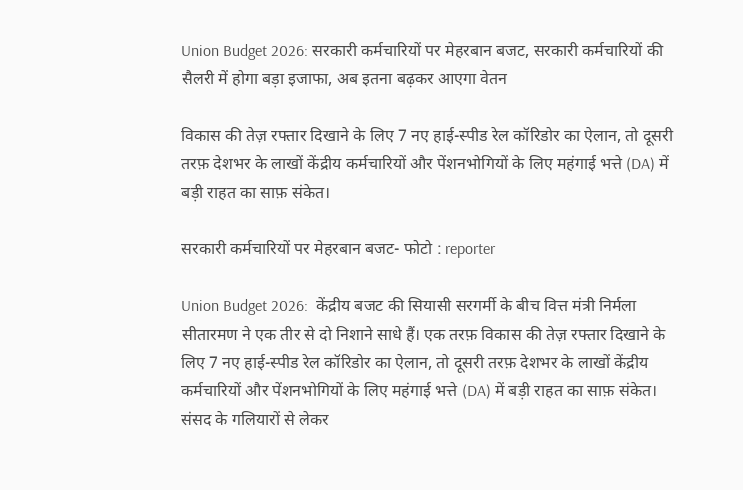Union Budget 2026: सरकारी कर्मचारियों पर मेहरबान बजट, सरकारी कर्मचारियों की सैलरी में होगा बड़ा इजाफा, अब इतना बढ़कर आएगा वेतन

विकास की तेज़ रफ्तार दिखाने के लिए 7 नए हाई-स्पीड रेल कॉरिडोर का ऐलान, तो दूसरी तरफ़ देशभर के लाखों केंद्रीय कर्मचारियों और पेंशनभोगियों के लिए महंगाई भत्ते (DA) में बड़ी राहत का साफ़ संकेत।

सरकारी कर्मचारियों पर मेहरबान बजट- फोटो : reporter

Union Budget 2026:  केंद्रीय बजट की सियासी सरगर्मी के बीच वित्त मंत्री निर्मला सीतारमण ने एक तीर से दो निशाने साधे हैं। एक तरफ़ विकास की तेज़ रफ्तार दिखाने के लिए 7 नए हाई-स्पीड रेल कॉरिडोर का ऐलान, तो दूसरी तरफ़ देशभर के लाखों केंद्रीय कर्मचारियों और पेंशनभोगियों के लिए महंगाई भत्ते (DA) में बड़ी राहत का साफ़ संकेत। संसद के गलियारों से लेकर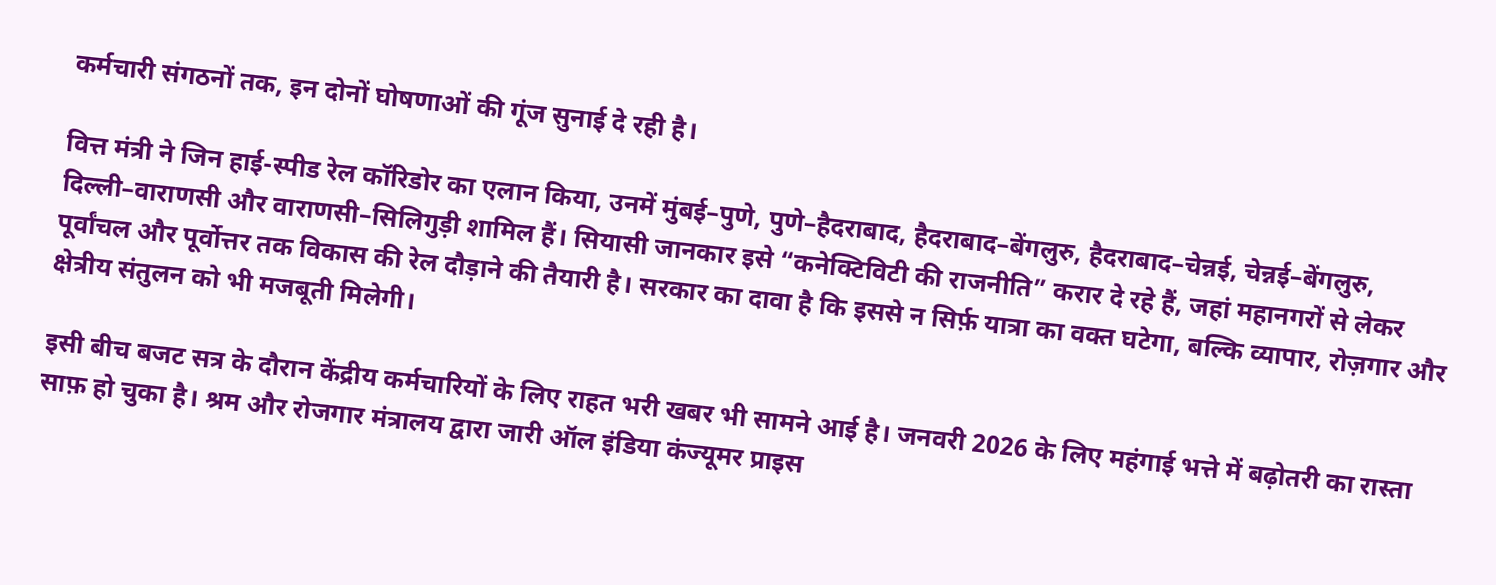कर्मचारी संगठनों तक, इन दोनों घोषणाओं की गूंज सुनाई दे रही है।

वित्त मंत्री ने जिन हाई-स्पीड रेल कॉरिडोर का एलान किया, उनमें मुंबई–पुणे, पुणे–हैदराबाद, हैदराबाद–बेंगलुरु, हैदराबाद–चेन्नई, चेन्नई–बेंगलुरु, दिल्ली–वाराणसी और वाराणसी–सिलिगुड़ी शामिल हैं। सियासी जानकार इसे “कनेक्टिविटी की राजनीति” करार दे रहे हैं, जहां महानगरों से लेकर पूर्वांचल और पूर्वोत्तर तक विकास की रेल दौड़ाने की तैयारी है। सरकार का दावा है कि इससे न सिर्फ़ यात्रा का वक्त घटेगा, बल्कि व्यापार, रोज़गार और क्षेत्रीय संतुलन को भी मजबूती मिलेगी।

इसी बीच बजट सत्र के दौरान केंद्रीय कर्मचारियों के लिए राहत भरी खबर भी सामने आई है। जनवरी 2026 के लिए महंगाई भत्ते में बढ़ोतरी का रास्ता साफ़ हो चुका है। श्रम और रोजगार मंत्रालय द्वारा जारी ऑल इंडिया कंज्यूमर प्राइस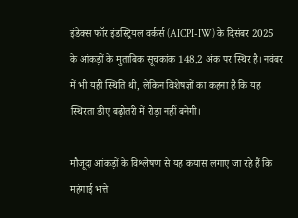इंडेक्स फॉर इंडस्ट्रियल वर्कर्स (AICPI-IW) के दिसंबर 2025 के आंकड़ों के मुताबिक सूचकांक 148.2 अंक पर स्थिर है। नवंबर में भी यही स्थिति थी, लेकिन विशेषज्ञों का कहना है कि यह स्थिरता डीए बढ़ोतरी में रोड़ा नहीं बनेगी।

मौजूदा आंकड़ों के विश्लेषण से यह कयास लगाए जा रहे हैं कि महंगाई भत्ते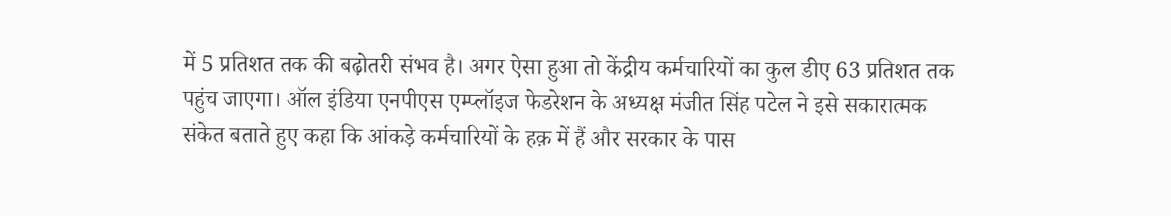में 5 प्रतिशत तक की बढ़ोतरी संभव है। अगर ऐसा हुआ तो केंद्रीय कर्मचारियों का कुल डीए 63 प्रतिशत तक पहुंच जाएगा। ऑल इंडिया एनपीएस एम्प्लॉइज फेडरेशन के अध्यक्ष मंजीत सिंह पटेल ने इसे सकारात्मक संकेत बताते हुए कहा कि आंकड़े कर्मचारियों के हक़ में हैं और सरकार के पास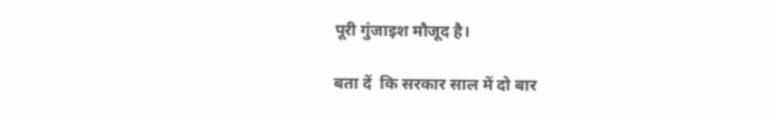पूरी गुंजाइश मौजूद है।

बता दें  कि सरकार साल में दो बार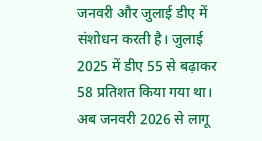जनवरी और जुलाई डीए में संशोधन करती है। जुलाई 2025 में डीए 55 से बढ़ाकर 58 प्रतिशत किया गया था। अब जनवरी 2026 से लागू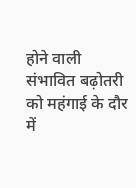होने वाली संभावित बढ़ोतरी को महंगाई के दौर में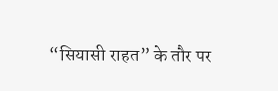“सियासी राहत” के तौर पर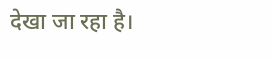देखा जा रहा है।